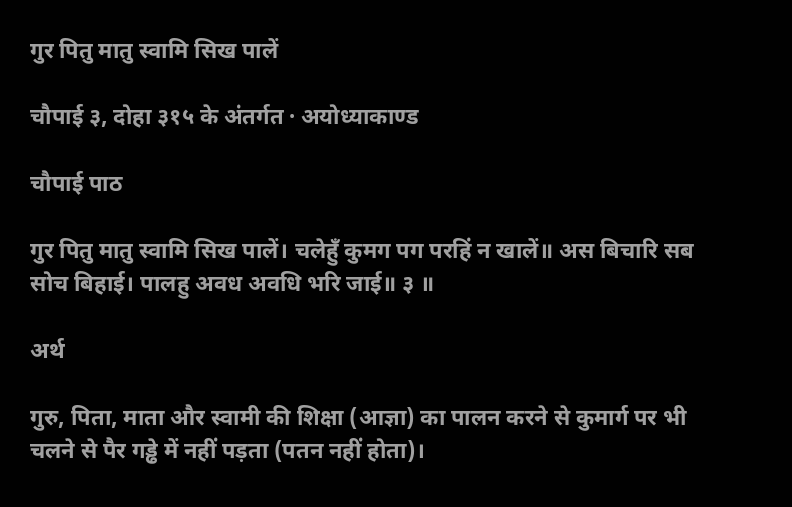गुर पितु मातु स्वामि सिख पालें

चौपाई ३, दोहा ३१५ के अंतर्गत · अयोध्याकाण्ड

चौपाई पाठ

गुर पितु मातु स्वामि सिख पालें। चलेहुँ कुमग पग परहिं न खालें॥ अस बिचारि सब सोच बिहाई। पालहु अवध अवधि भरि जाई॥ ३ ॥

अर्थ

गुरु, पिता, माता और स्वामी की शिक्षा (आज्ञा) का पालन करने से कुमार्ग पर भी चलने से पैर गड्ढे में नहीं पड़ता (पतन नहीं होता)।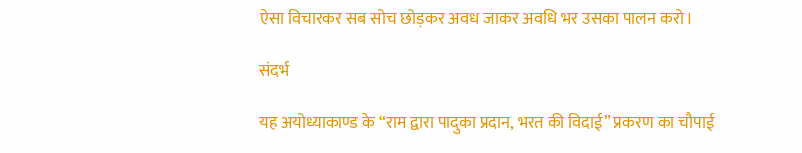ऐसा विचारकर सब सोच छोड़कर अवध जाकर अवधि भर उसका पालन करो।

संदर्भ

यह अयोध्याकाण्ड के “राम द्वारा पादुका प्रदान, भरत की विदाई” प्रकरण का चौपाई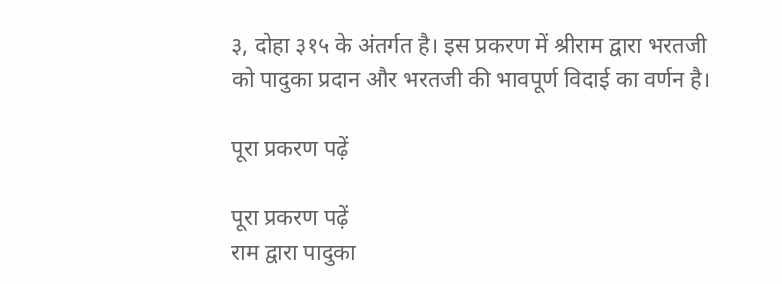३, दोहा ३१५ के अंतर्गत है। इस प्रकरण में श्रीराम द्वारा भरतजी को पादुका प्रदान और भरतजी की भावपूर्ण विदाई का वर्णन है।

पूरा प्रकरण पढ़ें

पूरा प्रकरण पढ़ें
राम द्वारा पादुका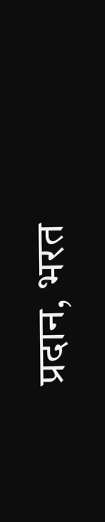प्रदान, भरत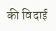की विदाई